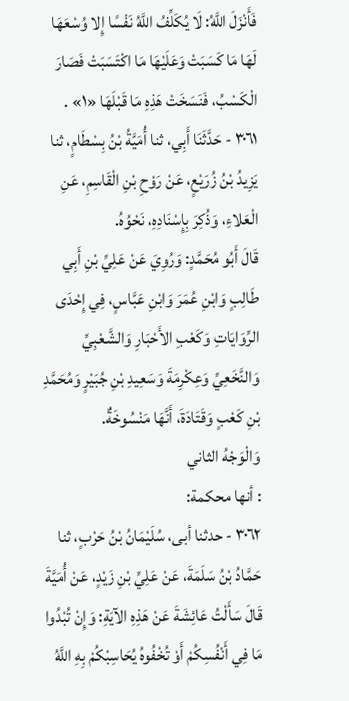فَأَنْزَلَ اللَّهُ: لَا يُكَلِّفُ اللَّهُ نَفْسًا إِلا وُسْعَهَا لَهَا مَا كَسَبَتْ وَعَلَيْهَا مَا اكْتَسَبَتْ فَصَارَ الْكَسْبُ، فَنَسَخَتْ هَذِهِ مَا قَبْلَهَا «١» .
٣٠٦١ - حَدَّثَنَا أَبِي، ثنا أُمَيَّةُ بْنُ بِسْطَامٍ، ثنا يَزِيدُ بْنُ زُرَيْعٍ، عَنْ رَوْحِ بْنِ الْقَاسِمِ، عَنِ الْعَلاءِ، وَذُكِرَ بِإِسْنَادِهِ، نَحْوُهُ.
قَالَ أَبُو مُحَمَّدٍ: وَرُوِيَ عَنْ عَلِيِّ بْنِ أَبِي طَالِبٍ وَابْنِ عُمَرَ وَابْنِ عَبَّاسٍ، فِي إِحْدَى الرِّوَايَاتِ وَكَعْبِ الأَحْبَارِ وَالشَّعْبِيِّ وَالنَّخَعِيِّ وَعِكْرِمَةَ وَسَعِيدِ بْنِ جُبَيْرٍ وَمُحَمَّدِ بْنِ كَعْبٍ وَقَتَادَةَ، أَنَّهَا مَنْسُوخَةٌ.
وَالْوَجْهُ الثاني
: أنها محكمة:
٣٠٦٢ - حدثنا أبى، سُلَيْمَانُ بْنُ حَرْبٍ، ثنا حَمَّادُ بْنُ سَلَمَةَ، عَنْ عَلِيِّ بْنِ زَيْدٍ، عَنْ أُمَيَّةَ قَالَ سَأَلْتُ عَائِشَةَ عَنْ هَذِهِ الآيَةِ: وَإِنْ تُبْدُوا مَا فِي أَنْفُسِكُمْ أَوْ تُخْفُوهُ يُحَاسِبْكُمْ بِهِ اللَّهُ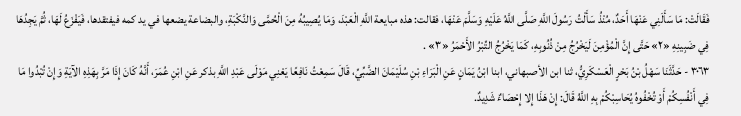فَقَالَتْ: مَا سَأَلَنِي عَنْهَا أَحَدٌ، مُنْذُ سَأَلْتُ رَسُولَ اللَّهِ صَلَّى اللَّهُ عَلَيْهِ وَسَلَّمَ عَنْهَا، فقالت: هذه مبايعة اللَّهِ الْعَبْدَ، وَمَا يُصِيبُهُ مِنَ الْحُمَّى وَالنَّكْبَةِ، والبضاعة يضعها في يد كمه فيفتقدها، فَيَفْزَعُ لَهَا، ثُمَّ يَجِدُهَا فِي ضَبِينِهِ «٢» حَتَّى إِنَّ الْمُؤْمِنَ لَيَخْرُجُ مِنْ ذُنُوبِهِ، كَمَا يَخْرُجُ التِّبْرُ الأَحْمَرُ «٣» .
٣٠٦٣ - حَدَّثَنَا سَهْلُ بْنُ بَحْرٍ الْعَسْكَرِيُّ، ثنا ابن الأصبهاني، ابنا ابْنُ يَمَانٍ عَنِ الْبَرَاءِ بْنِ سُلَيْمَانَ الضَّبِّيِّ، قَالَ سَمِعْتُ نَافِعًا يَعْنِي مَوْلَى عَبْدِ اللَّهِ بذكر عَنِ ابْنِ عُمَرَ، أَنَّهُ كَانَ إِذَا مَرَّ بِهَذِهِ الآيَةِ وَإِنْ تُبْدُوا مَا فِي أَنْفُسِكُمْ أَوْ تُخْفُوهُ يُحَاسِبْكُمْ بِهِ اللَّهُ قَالَ: إِنْ هَذَا إِلا إِحْصَاءٌ شَدِيدٌ.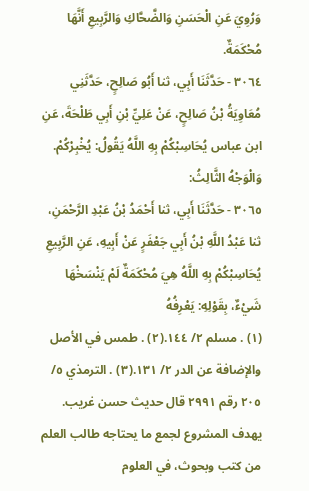وَرُوِيَ عَنِ الْحَسَنِ وَالضَّحَّاكِ وَالرَّبِيعِ أَنَّهَا مُحْكَمَةٌ.
٣٠٦٤ - حَدَّثَنَا أَبِي، ثنا أَبُو صَالِحٍ، حَدَّثَنِي مُعَاوِيَةُ بْنُ صَالِحٍ، عَنْ عَلِيِّ بْنِ أَبِي طَلْحَةَ، عَنِ ابن عباس يُحَاسِبْكُمْ بِهِ اللَّهُ يَقُولُ: يُخْبِرْكُمْ.
وَالْوَجْهُ الثَّالِثُ:
٣٠٦٥ - حَدَّثَنَا أَبِي، ثنا أَحْمَدُ بْنُ عَبْدِ الرَّحْمَنِ، ثنا عَبْدُ اللَّهِ بْنُ أَبِي جَعْفَرٍ عَنْ أَبِيهِ، عَنِ الرَّبِيعِ يُحَاسِبْكُمْ بِهِ اللَّهُ هِيَ مُحْكَمَةٌ لَمْ يَنْسَخْهَا شَيْءٌ، بِقَوْلِهِ: يَعْرِفُهُ
(١) . مسلم ٢/ ١٤٤.(٢) . طمس في الأصل والإضافة عن الدر ٢/ ١٣١.(٣) . الترمذي ٥/ ٢٠٥ رقم ٢٩٩١ قال حديث حسن غريب.
يهدف المشروع لجمع ما يحتاجه طالب العلم من كتب وبحوث، في العلوم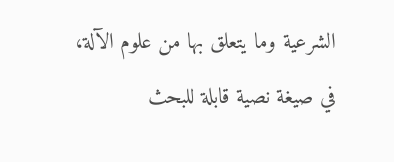الشرعية وما يتعلق بها من علوم الآلة، في صيغة نصية قابلة للبحث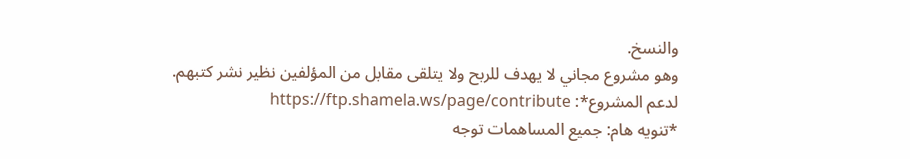والنسخ.
وهو مشروع مجاني لا يهدف للربح ولا يتلقى مقابل من المؤلفين نظير نشر كتبهم.
لدعم المشروع*: https://ftp.shamela.ws/page/contribute
*تنويه هام: جميع المساهمات توجه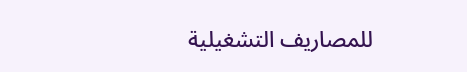للمصاريف التشغيلية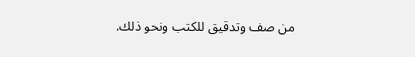من صف وتدقيق للكتب ونحو ذلك.